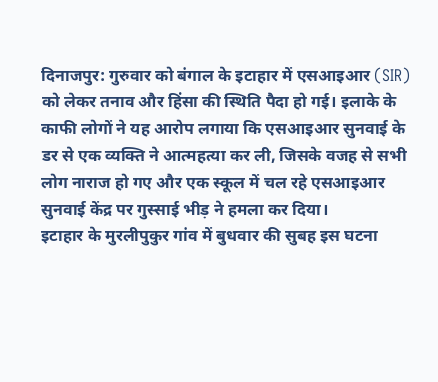दिनाजपुर: गुरुवार को बंगाल के इटाहार में एसआइआर (SIR) को लेकर तनाव और हिंसा की स्थिति पैदा हो गई। इलाके के काफी लोगों ने यह आरोप लगाया कि एसआइआर सुनवाई के डर से एक व्यक्ति ने आत्महत्या कर ली, जिसके वजह से सभी लोग नाराज हो गए और एक स्कूल में चल रहे एसआइआर सुनवाई केंद्र पर गुस्साई भीड़ ने हमला कर दिया।
इटाहार के मुरलीपुकुर गांव में बुधवार की सुबह इस घटना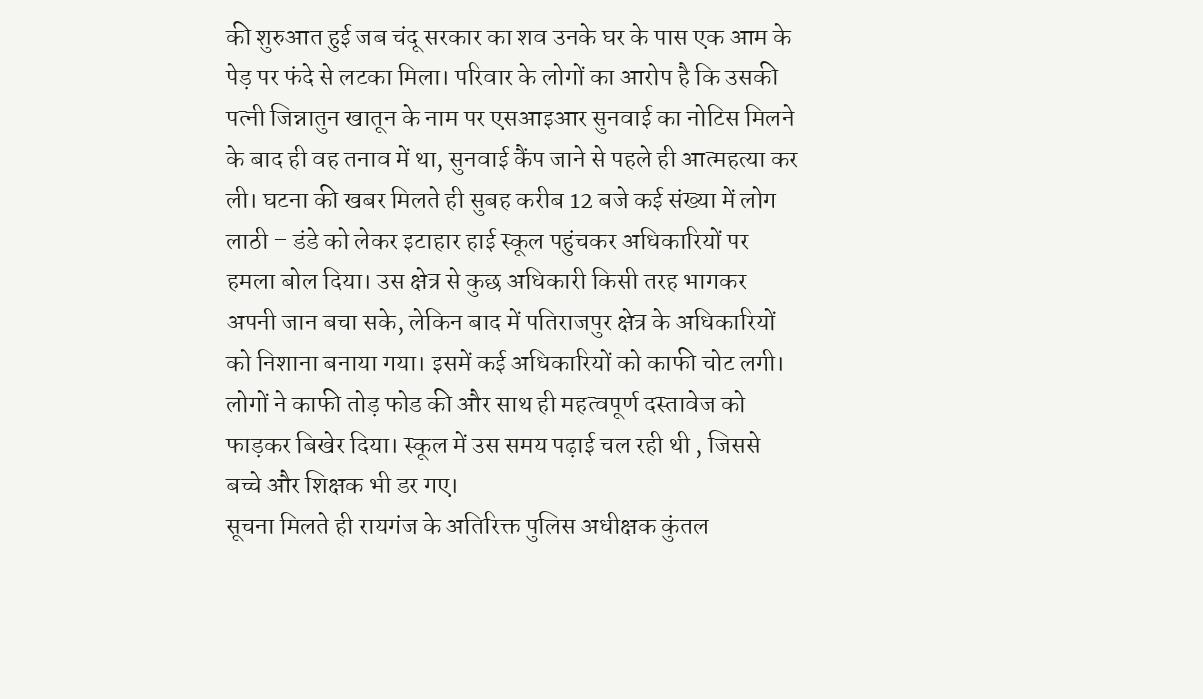की शुरुआत हुई जब चंदू सरकार का शव उनके घर के पास एक आम के पेड़ पर फंदे से लटका मिला। परिवार के लोगों का आरोप है कि उसकी पत्नी जिन्नातुन खातून के नाम पर एसआइआर सुनवाई का नोटिस मिलने के बाद ही वह तनाव में था, सुनवाई कैंप जाने से पहले ही आत्महत्या कर ली। घटना की खबर मिलते ही सुबह करीब 12 बजे कई संख्या में लोग लाठी – डंडे को लेकर इटाहार हाई स्कूल पहुंचकर अधिकारियों पर हमला बोल दिया। उस क्षेत्र से कुछ अधिकारी किसी तरह भागकर अपनी जान बचा सके, लेकिन बाद में पतिराजपुर क्षेत्र के अधिकारियों को निशाना बनाया गया। इसमें कई अधिकारियों को काफी चोट लगी। लोगों ने काफी तोड़ फोड की और साथ ही महत्वपूर्ण दस्तावेज को फाड़कर बिखेर दिया। स्कूल में उस समय पढ़ाई चल रही थी , जिससे बच्चे और शिक्षक भी डर गए।
सूचना मिलते ही रायगंज के अतिरिक्त पुलिस अधीक्षक कुंतल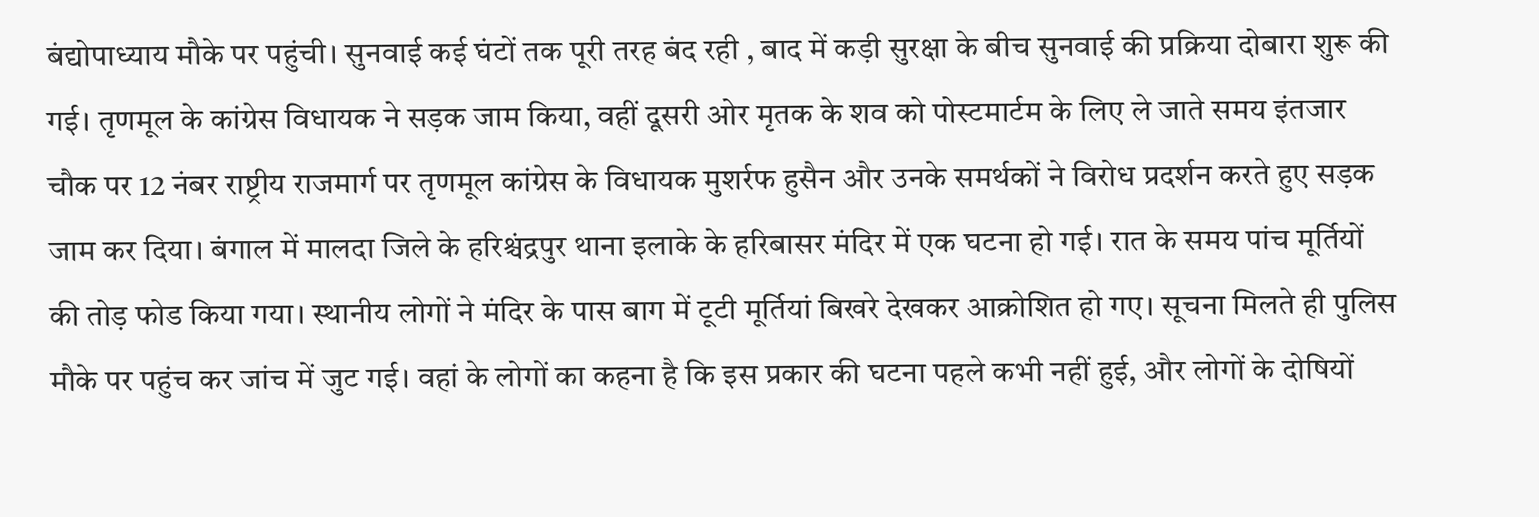बंद्योपाध्याय मौके पर पहुंची। सुनवाई कई घंटों तक पूरी तरह बंद रही , बाद में कड़ी सुरक्षा के बीच सुनवाई की प्रक्रिया दोबारा शुरू की गई। तृणमूल के कांग्रेस विधायक ने सड़क जाम किया, वहीं दूसरी ओर मृतक के शव को पोस्टमार्टम के लिए ले जाते समय इंतजार चौक पर 12 नंबर राष्ट्रीय राजमार्ग पर तृणमूल कांग्रेस के विधायक मुशर्रफ हुसैन और उनके समर्थकों ने विरोध प्रदर्शन करते हुए सड़क जाम कर दिया। बंगाल में मालदा जिले के हरिश्चंद्रपुर थाना इलाके के हरिबासर मंदिर में एक घटना हो गई। रात के समय पांच मूर्तियों की तोड़ फोड किया गया। स्थानीय लोगों ने मंदिर के पास बाग में टूटी मूर्तियां बिखरे देखकर आक्रोशित हो गए। सूचना मिलते ही पुलिस मौके पर पहुंच कर जांच में जुट गई। वहां के लोगों का कहना है कि इस प्रकार की घटना पहले कभी नहीं हुई, और लोगों के दोषियों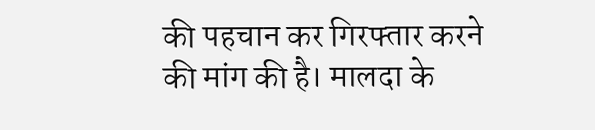की पहचान कर गिरफ्तार करने की मांग की है। मालदा के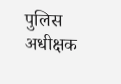पुलिस अधीक्षक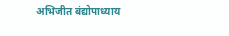अभिजीत बंद्योपाध्याय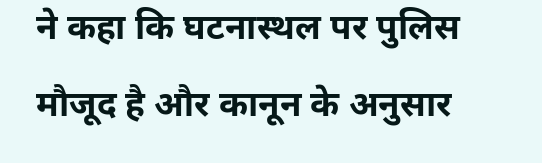ने कहा कि घटनास्थल पर पुलिस मौजूद है और कानून के अनुसार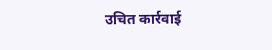उचित कार्रवाई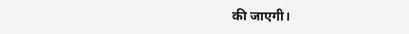की जाएगी।